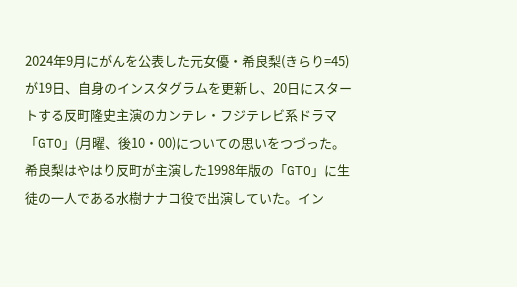2024年9月にがんを公表した元女優・希良梨(きらり=45)が19日、自身のインスタグラムを更新し、20日にスタートする反町隆史主演のカンテレ・フジテレビ系ドラマ「GTO」(月曜、後10・00)についての思いをつづった。
希良梨はやはり反町が主演した1998年版の「GTO」に生徒の一人である水樹ナナコ役で出演していた。イン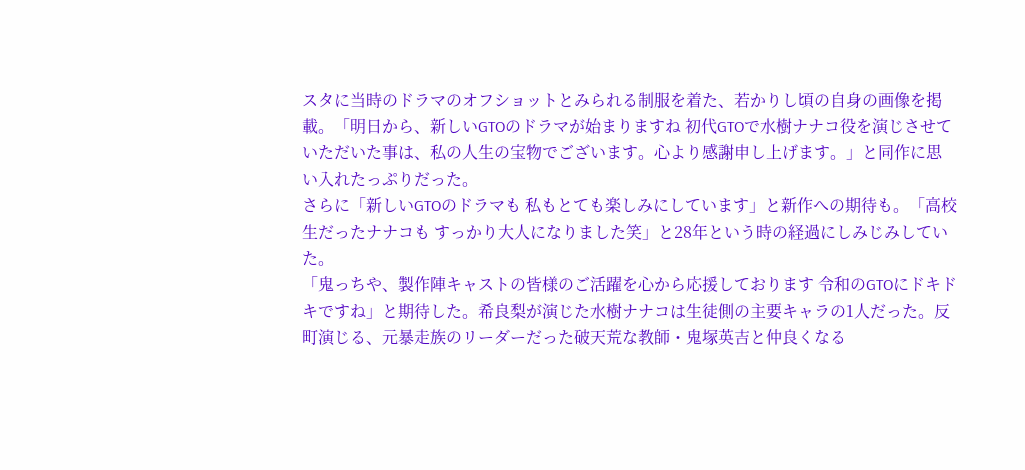スタに当時のドラマのオフショットとみられる制服を着た、若かりし頃の自身の画像を掲載。「明日から、新しいGTOのドラマが始まりますね 初代GTOで水樹ナナコ役を演じさせていただいた事は、私の人生の宝物でございます。心より感謝申し上げます。」と同作に思い入れたっぷりだった。
さらに「新しいGTOのドラマも 私もとても楽しみにしています」と新作への期待も。「高校生だったナナコも すっかり大人になりました笑」と28年という時の経過にしみじみしていた。
「鬼っちや、製作陣キャストの皆様のご活躍を心から応援しております 令和のGTOにドキドキですね」と期待した。希良梨が演じた水樹ナナコは生徒側の主要キャラの1人だった。反町演じる、元暴走族のリーダーだった破天荒な教師・鬼塚英吉と仲良くなる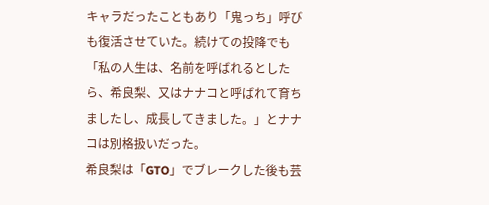キャラだったこともあり「鬼っち」呼びも復活させていた。続けての投降でも「私の人生は、名前を呼ばれるとしたら、希良梨、又はナナコと呼ばれて育ちましたし、成長してきました。」とナナコは別格扱いだった。
希良梨は「GTO」でブレークした後も芸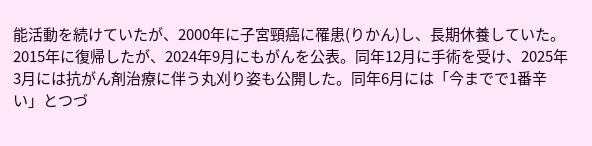能活動を続けていたが、2000年に子宮頸癌に罹患(りかん)し、長期休養していた。2015年に復帰したが、2024年9月にもがんを公表。同年12月に手術を受け、2025年3月には抗がん剤治療に伴う丸刈り姿も公開した。同年6月には「今までで1番辛い」とつづ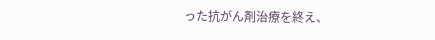った抗がん剤治療を終え、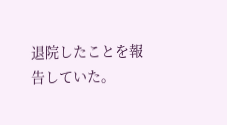退院したことを報告していた。